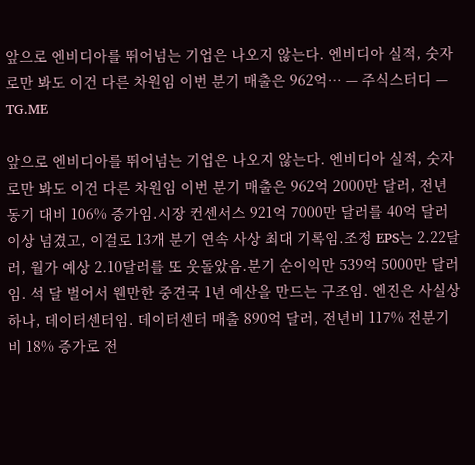앞으로 엔비디아를 뛰어넘는 기업은 나오지 않는다. 엔비디아 실적, 숫자로만 봐도 이건 다른 차원임 이번 분기 매출은 962억… — 주식스터디 — TG.ME

앞으로 엔비디아를 뛰어넘는 기업은 나오지 않는다. 엔비디아 실적, 숫자로만 봐도 이건 다른 차원임 이번 분기 매출은 962억 2000만 달러, 전년 동기 대비 106% 증가임.시장 컨센서스 921억 7000만 달러를 40억 달러 이상 넘겼고, 이걸로 13개 분기 연속 사상 최대 기록임.조정 EPS는 2.22달러, 월가 예상 2.10달러를 또 웃돌았음.분기 순이익만 539억 5000만 달러임. 석 달 벌어서 웬만한 중견국 1년 예산을 만드는 구조임. 엔진은 사실상 하나, 데이터센터임. 데이터센터 매출 890억 달러, 전년비 117% 전분기비 18% 증가로 전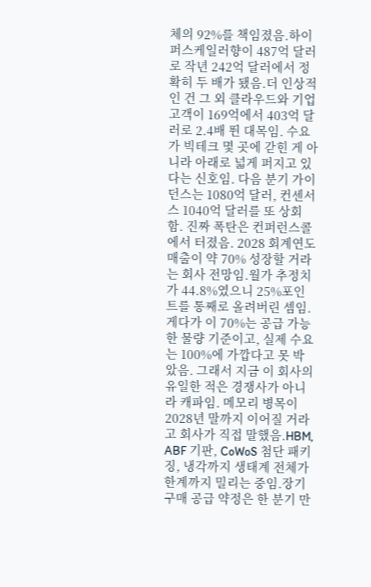체의 92%를 책임졌음.하이퍼스케일러향이 487억 달러로 작년 242억 달러에서 정확히 두 배가 됐음.더 인상적인 건 그 외 클라우드와 기업 고객이 169억에서 403억 달러로 2.4배 뛴 대목임. 수요가 빅테크 몇 곳에 갇힌 게 아니라 아래로 넓게 퍼지고 있다는 신호임. 다음 분기 가이던스는 1080억 달러, 컨센서스 1040억 달러를 또 상회함. 진짜 폭탄은 컨퍼런스콜에서 터졌음. 2028 회계연도 매출이 약 70% 성장할 거라는 회사 전망임.월가 추정치가 44.8%였으니 25%포인트를 통째로 올려버린 셈임.게다가 이 70%는 공급 가능한 물량 기준이고, 실제 수요는 100%에 가깝다고 못 박았음. 그래서 지금 이 회사의 유일한 적은 경쟁사가 아니라 캐파임. 메모리 병목이 2028년 말까지 이어질 거라고 회사가 직접 말했음.HBM, ABF 기판, CoWoS 첨단 패키징, 냉각까지 생태계 전체가 한계까지 밀리는 중임.장기 구매 공급 약정은 한 분기 만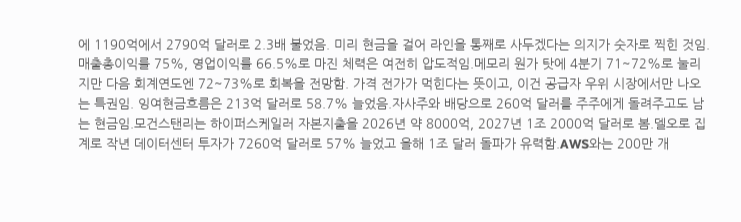에 1190억에서 2790억 달러로 2.3배 불었음. 미리 현금을 걸어 라인을 통째로 사두겠다는 의지가 숫자로 찍힌 것임. 매출총이익률 75%, 영업이익률 66.5%로 마진 체력은 여전히 압도적임.메모리 원가 탓에 4분기 71~72%로 눌리지만 다음 회계연도엔 72~73%로 회복을 전망함. 가격 전가가 먹힌다는 뜻이고, 이건 공급자 우위 시장에서만 나오는 특권임. 잉여현금흐름은 213억 달러로 58.7% 늘었음.자사주와 배당으로 260억 달러를 주주에게 돌려주고도 남는 현금임.모건스탠리는 하이퍼스케일러 자본지출을 2026년 약 8000억, 2027년 1조 2000억 달러로 봄.델오로 집계로 작년 데이터센터 투자가 7260억 달러로 57% 늘었고 올해 1조 달러 돌파가 유력함.AWS와는 200만 개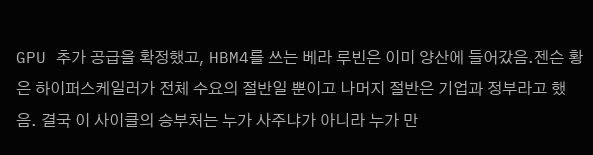GPU 추가 공급을 확정했고, HBM4를 쓰는 베라 루빈은 이미 양산에 들어갔음.젠슨 황은 하이퍼스케일러가 전체 수요의 절반일 뿐이고 나머지 절반은 기업과 정부라고 했음. 결국 이 사이클의 승부처는 누가 사주냐가 아니라 누가 만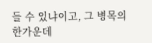들 수 있냐이고, 그 병목의 한가운데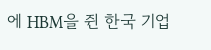에 HBM을 쥔 한국 기업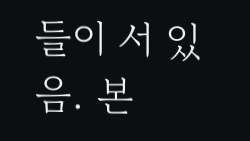들이 서 있음. 본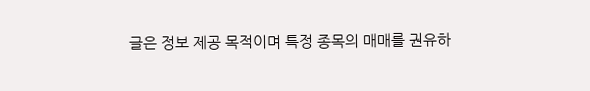글은 정보 제공 목적이며 특정 종목의 매매를 권유하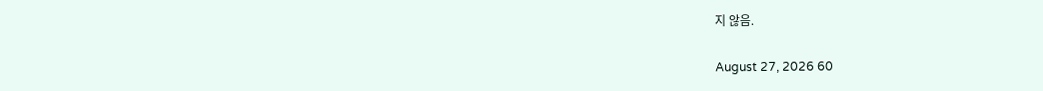지 않음.

August 27, 2026 60